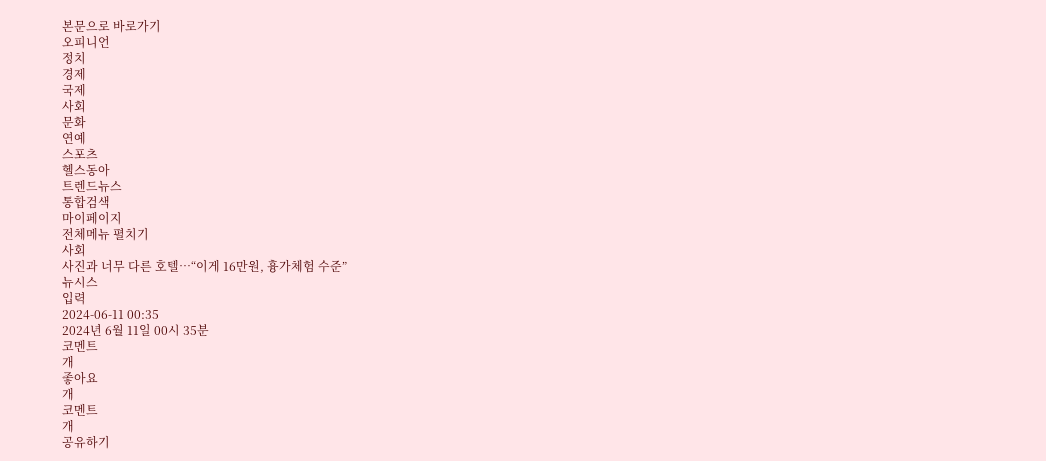본문으로 바로가기
오피니언
정치
경제
국제
사회
문화
연예
스포츠
헬스동아
트렌드뉴스
통합검색
마이페이지
전체메뉴 펼치기
사회
사진과 너무 다른 호텔…“이게 16만원, 흉가체험 수준”
뉴시스
입력
2024-06-11 00:35
2024년 6월 11일 00시 35분
코멘트
개
좋아요
개
코멘트
개
공유하기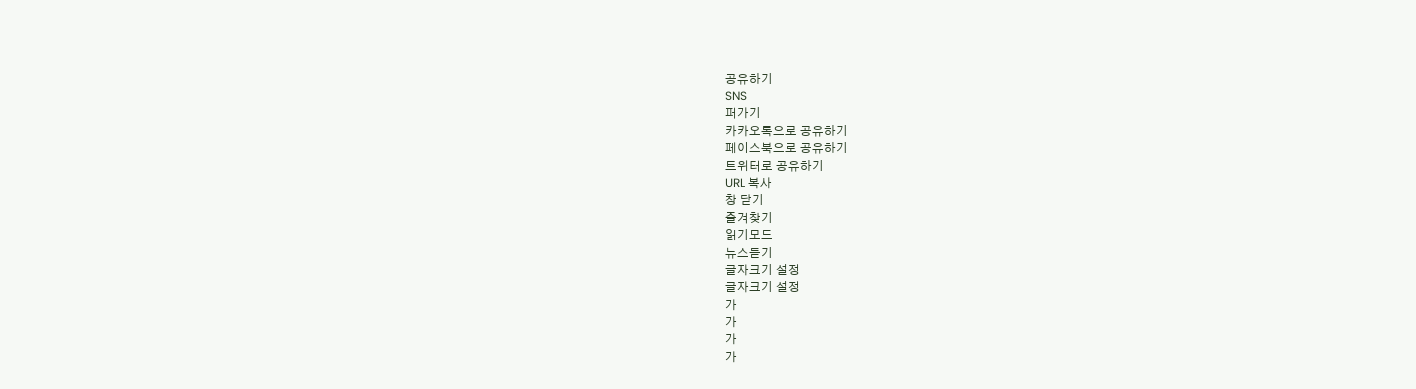공유하기
SNS
퍼가기
카카오톡으로 공유하기
페이스북으로 공유하기
트위터로 공유하기
URL 복사
창 닫기
즐겨찾기
읽기모드
뉴스듣기
글자크기 설정
글자크기 설정
가
가
가
가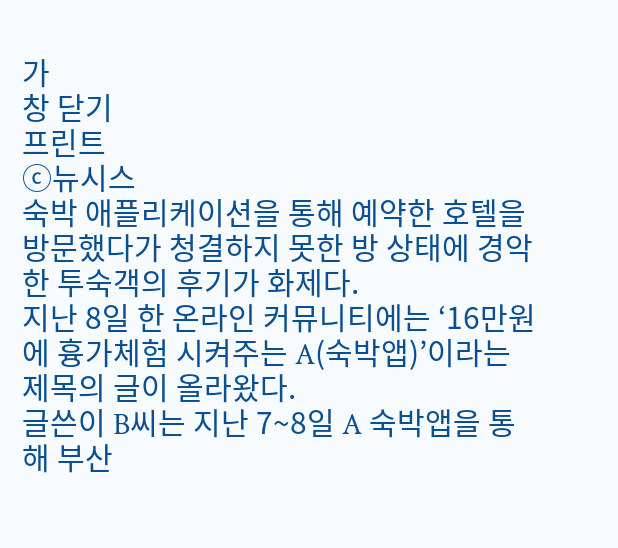가
창 닫기
프린트
ⓒ뉴시스
숙박 애플리케이션을 통해 예약한 호텔을 방문했다가 청결하지 못한 방 상태에 경악한 투숙객의 후기가 화제다.
지난 8일 한 온라인 커뮤니티에는 ‘16만원에 흉가체험 시켜주는 A(숙박앱)’이라는 제목의 글이 올라왔다.
글쓴이 B씨는 지난 7~8일 A 숙박앱을 통해 부산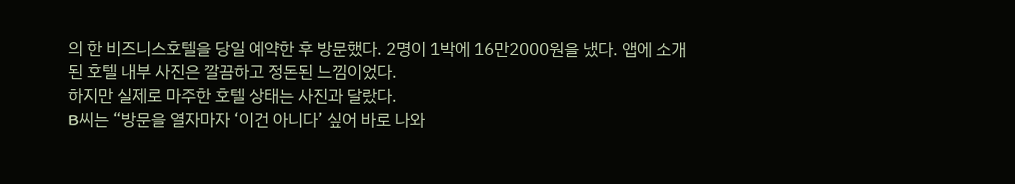의 한 비즈니스호텔을 당일 예약한 후 방문했다. 2명이 1박에 16만2000원을 냈다. 앱에 소개된 호텔 내부 사진은 깔끔하고 정돈된 느낌이었다.
하지만 실제로 마주한 호텔 상태는 사진과 달랐다.
B씨는 “방문을 열자마자 ‘이건 아니다’ 싶어 바로 나와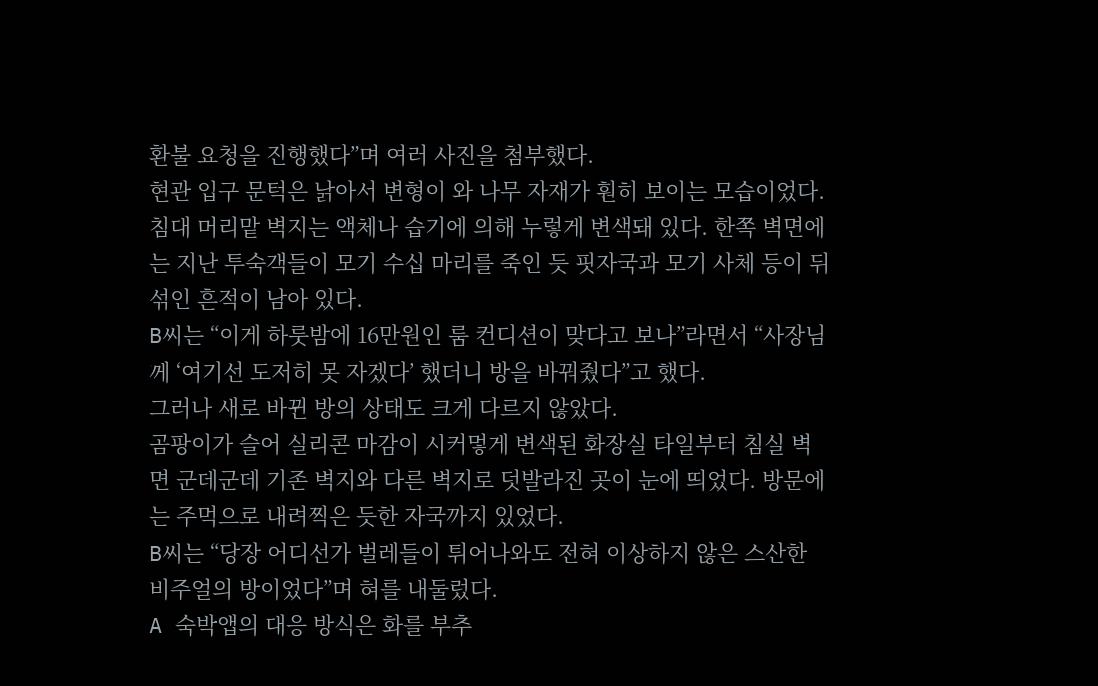환불 요청을 진행했다”며 여러 사진을 첨부했다.
현관 입구 문턱은 낡아서 변형이 와 나무 자재가 훤히 보이는 모습이었다.
침대 머리맡 벽지는 액체나 습기에 의해 누렇게 변색돼 있다. 한쪽 벽면에는 지난 투숙객들이 모기 수십 마리를 죽인 듯 핏자국과 모기 사체 등이 뒤섞인 흔적이 남아 있다.
B씨는 “이게 하룻밤에 16만원인 룸 컨디션이 맞다고 보나”라면서 “사장님께 ‘여기선 도저히 못 자겠다’ 했더니 방을 바꿔줬다”고 했다.
그러나 새로 바뀐 방의 상태도 크게 다르지 않았다.
곰팡이가 슬어 실리콘 마감이 시커멓게 변색된 화장실 타일부터 침실 벽면 군데군데 기존 벽지와 다른 벽지로 덧발라진 곳이 눈에 띄었다. 방문에는 주먹으로 내려찍은 듯한 자국까지 있었다.
B씨는 “당장 어디선가 벌레들이 튀어나와도 전혀 이상하지 않은 스산한 비주얼의 방이었다”며 혀를 내둘렀다.
A 숙박앱의 대응 방식은 화를 부추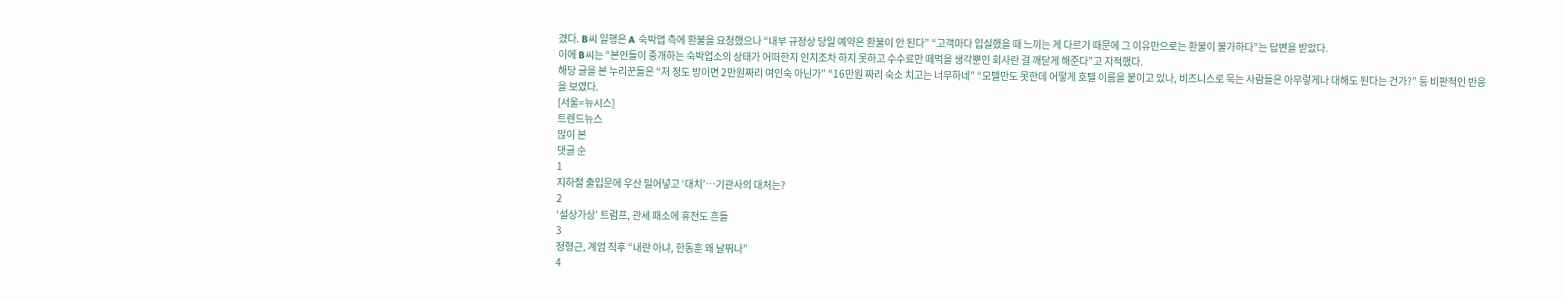겼다. B씨 일행은 A 숙박앱 측에 환불을 요청했으나 “내부 규정상 당일 예약은 환불이 안 된다” “고객마다 입실했을 때 느끼는 게 다르기 때문에 그 이유만으로는 환불이 불가하다”는 답변을 받았다.
이에 B씨는 “본인들이 중개하는 숙박업소의 상태가 어떠한지 인지조차 하지 못하고 수수료만 떼먹을 생각뿐인 회사란 걸 깨닫게 해준다”고 지적했다.
해당 글을 본 누리꾼들은 “저 정도 방이면 2만원짜리 여인숙 아닌가” “16만원 짜리 숙소 치고는 너무하네” “모텔만도 못한데 어떻게 호텔 이름을 붙이고 있나, 비즈니스로 묵는 사람들은 아무렇게나 대해도 된다는 건가?” 등 비판적인 반응을 보였다.
[서울=뉴시스]
트렌드뉴스
많이 본
댓글 순
1
지하철 출입문에 우산 밀어넣고 ‘대치’…기관사의 대처는?
2
‘설상가상’ 트럼프, 관세 패소에 휴전도 흔들
3
정형근, 계엄 직후 “내란 아냐, 한동훈 왜 날뛰나”
4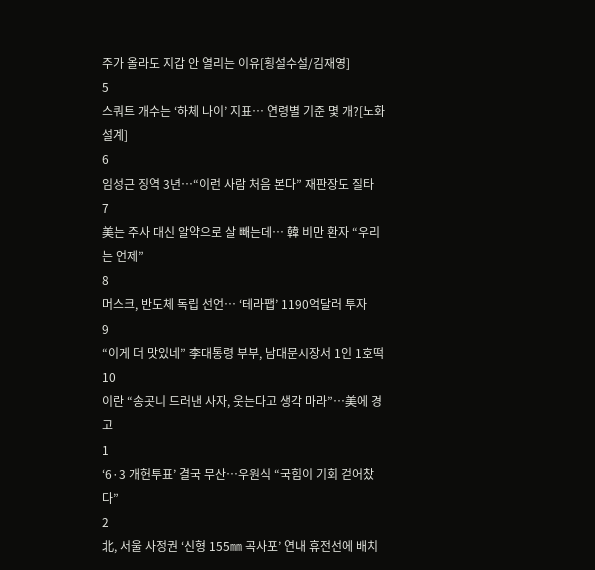주가 올라도 지갑 안 열리는 이유[횡설수설/김재영]
5
스쿼트 개수는 ‘하체 나이’ 지표… 연령별 기준 몇 개?[노화설계]
6
임성근 징역 3년…“이런 사람 처음 본다” 재판장도 질타
7
美는 주사 대신 알약으로 살 빼는데… 韓 비만 환자 “우리는 언제”
8
머스크, 반도체 독립 선언… ‘테라팹’ 1190억달러 투자
9
“이게 더 맛있네” 李대통령 부부, 남대문시장서 1인 1호떡
10
이란 “송곳니 드러낸 사자, 웃는다고 생각 마라”…美에 경고
1
‘6·3 개헌투표’ 결국 무산…우원식 “국힘이 기회 걷어찼다”
2
北, 서울 사정권 ‘신형 155㎜ 곡사포’ 연내 휴전선에 배치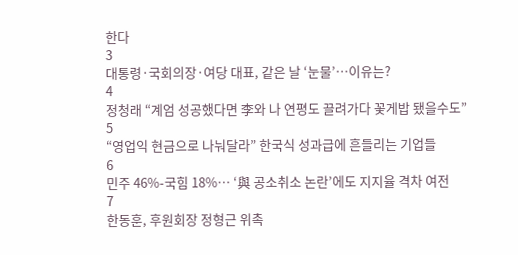한다
3
대통령·국회의장·여당 대표, 같은 날 ‘눈물’…이유는?
4
정청래 “계엄 성공했다면 李와 나 연평도 끌려가다 꽃게밥 됐을수도”
5
“영업익 현금으로 나눠달라” 한국식 성과급에 흔들리는 기업들
6
민주 46%-국힘 18%… ‘與 공소취소 논란’에도 지지율 격차 여전
7
한동훈, 후원회장 정형근 위촉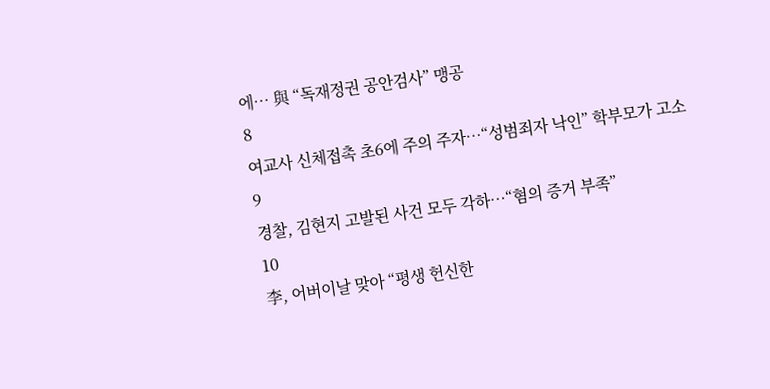에… 與 “독재정권 공안검사” 맹공
8
여교사 신체접촉 초6에 주의 주자…“성범죄자 낙인” 학부모가 고소
9
경찰, 김현지 고발된 사건 모두 각하…“혐의 증거 부족”
10
李, 어버이날 맞아 “평생 헌신한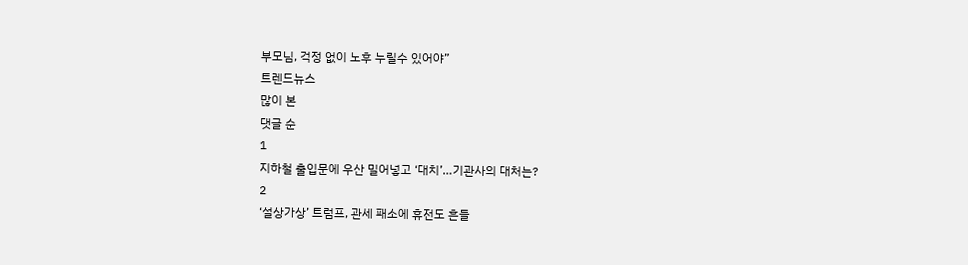부모님, 걱정 없이 노후 누릴수 있어야”
트렌드뉴스
많이 본
댓글 순
1
지하철 출입문에 우산 밀어넣고 ‘대치’…기관사의 대처는?
2
‘설상가상’ 트럼프, 관세 패소에 휴전도 흔들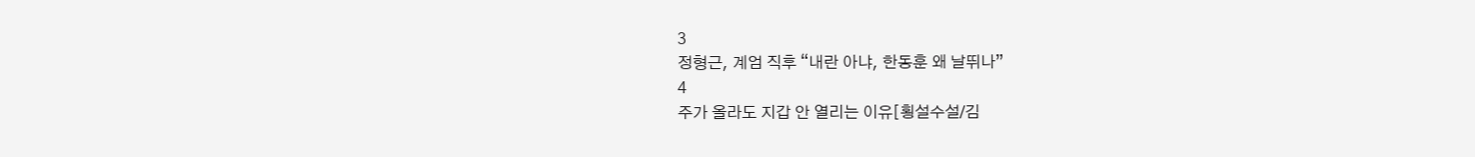3
정형근, 계엄 직후 “내란 아냐, 한동훈 왜 날뛰나”
4
주가 올라도 지갑 안 열리는 이유[횡설수설/김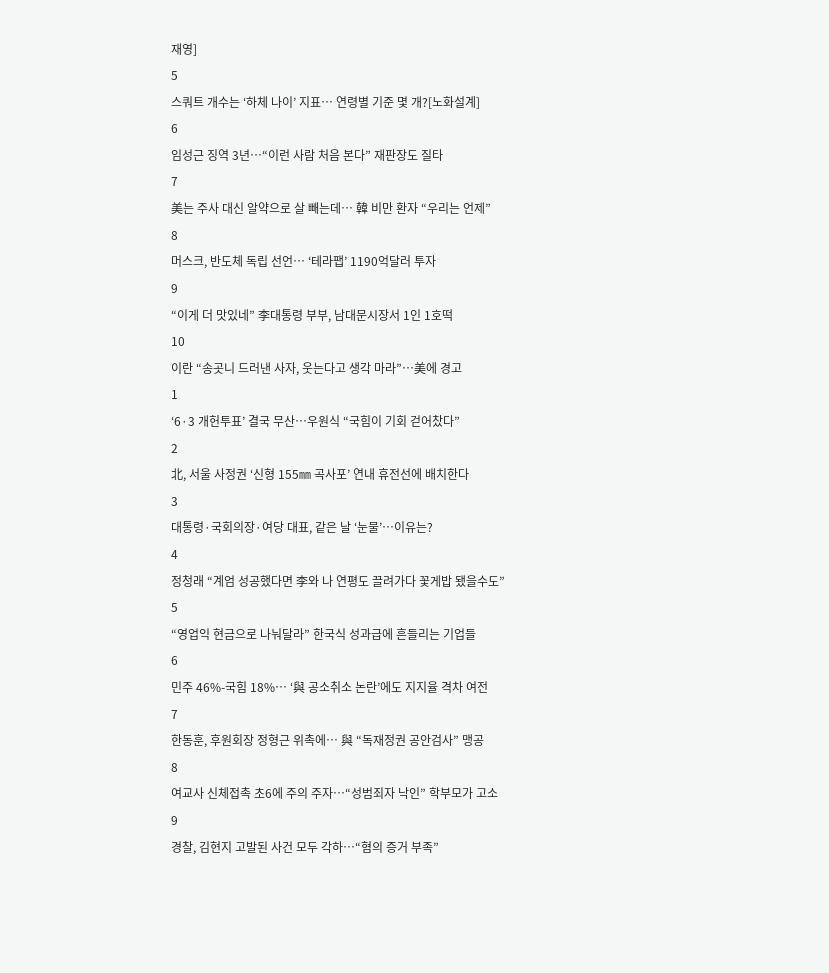재영]
5
스쿼트 개수는 ‘하체 나이’ 지표… 연령별 기준 몇 개?[노화설계]
6
임성근 징역 3년…“이런 사람 처음 본다” 재판장도 질타
7
美는 주사 대신 알약으로 살 빼는데… 韓 비만 환자 “우리는 언제”
8
머스크, 반도체 독립 선언… ‘테라팹’ 1190억달러 투자
9
“이게 더 맛있네” 李대통령 부부, 남대문시장서 1인 1호떡
10
이란 “송곳니 드러낸 사자, 웃는다고 생각 마라”…美에 경고
1
‘6·3 개헌투표’ 결국 무산…우원식 “국힘이 기회 걷어찼다”
2
北, 서울 사정권 ‘신형 155㎜ 곡사포’ 연내 휴전선에 배치한다
3
대통령·국회의장·여당 대표, 같은 날 ‘눈물’…이유는?
4
정청래 “계엄 성공했다면 李와 나 연평도 끌려가다 꽃게밥 됐을수도”
5
“영업익 현금으로 나눠달라” 한국식 성과급에 흔들리는 기업들
6
민주 46%-국힘 18%… ‘與 공소취소 논란’에도 지지율 격차 여전
7
한동훈, 후원회장 정형근 위촉에… 與 “독재정권 공안검사” 맹공
8
여교사 신체접촉 초6에 주의 주자…“성범죄자 낙인” 학부모가 고소
9
경찰, 김현지 고발된 사건 모두 각하…“혐의 증거 부족”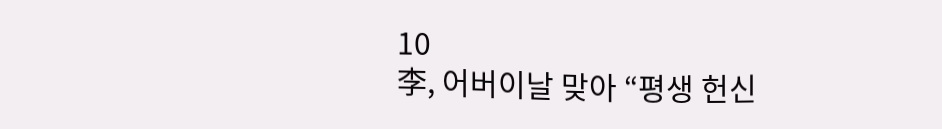10
李, 어버이날 맞아 “평생 헌신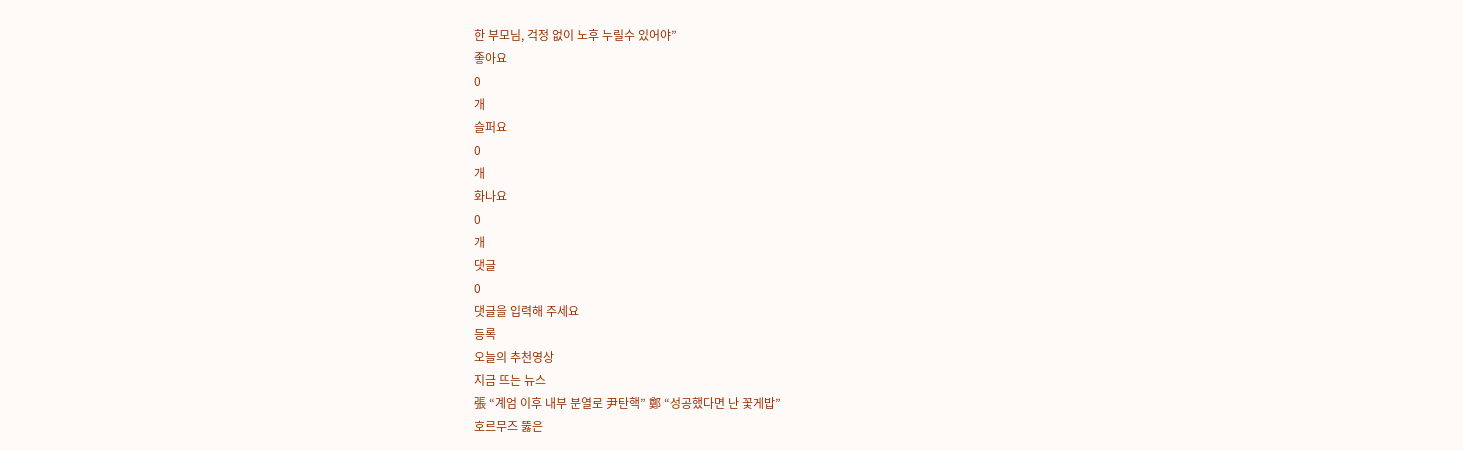한 부모님, 걱정 없이 노후 누릴수 있어야”
좋아요
0
개
슬퍼요
0
개
화나요
0
개
댓글
0
댓글을 입력해 주세요
등록
오늘의 추천영상
지금 뜨는 뉴스
張 “계엄 이후 내부 분열로 尹탄핵” 鄭 “성공했다면 난 꽃게밥”
호르무즈 뚫은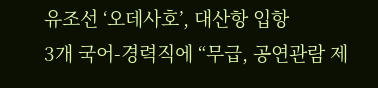유조선 ‘오데사호’, 대산항 입항
3개 국어-경력직에 “무급, 공연관람 제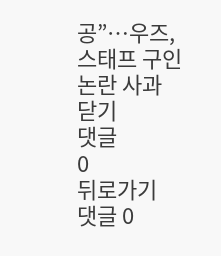공”…우즈, 스태프 구인 논란 사과
닫기
댓글
0
뒤로가기
댓글 0